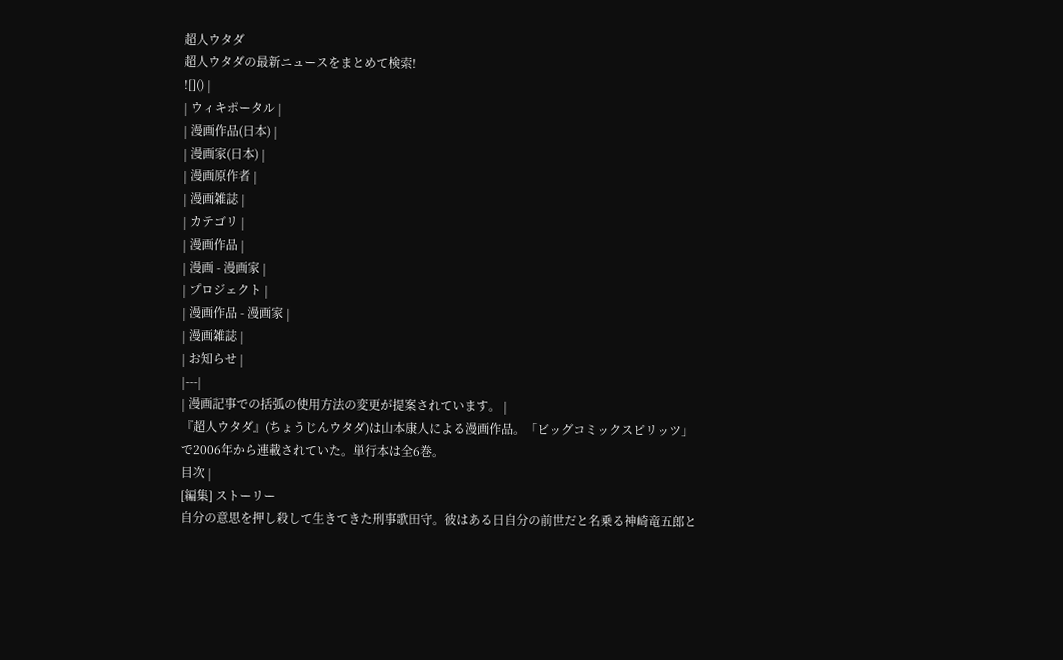超人ウタダ
超人ウタダの最新ニュースをまとめて検索!
![]() |
| ウィキポータル |
| 漫画作品(日本) |
| 漫画家(日本) |
| 漫画原作者 |
| 漫画雑誌 |
| カテゴリ |
| 漫画作品 |
| 漫画 - 漫画家 |
| プロジェクト |
| 漫画作品 - 漫画家 |
| 漫画雑誌 |
| お知らせ |
|---|
| 漫画記事での括弧の使用方法の変更が提案されています。 |
『超人ウタダ』(ちょうじんウタダ)は山本康人による漫画作品。「ビッグコミックスピリッツ」で2006年から連載されていた。単行本は全6巻。
目次 |
[編集] ストーリー
自分の意思を押し殺して生きてきた刑事歌田守。彼はある日自分の前世だと名乗る神崎竜五郎と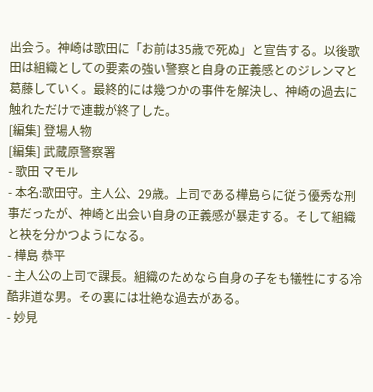出会う。神崎は歌田に「お前は35歳で死ぬ」と宣告する。以後歌田は組織としての要素の強い警察と自身の正義感とのジレンマと葛藤していく。最終的には幾つかの事件を解決し、神崎の過去に触れただけで連載が終了した。
[編集] 登場人物
[編集] 武蔵原警察署
- 歌田 マモル
- 本名:歌田守。主人公、29歳。上司である樺島らに従う優秀な刑事だったが、神崎と出会い自身の正義感が暴走する。そして組織と袂を分かつようになる。
- 樺島 恭平
- 主人公の上司で課長。組織のためなら自身の子をも犠牲にする冷酷非道な男。その裏には壮絶な過去がある。
- 妙見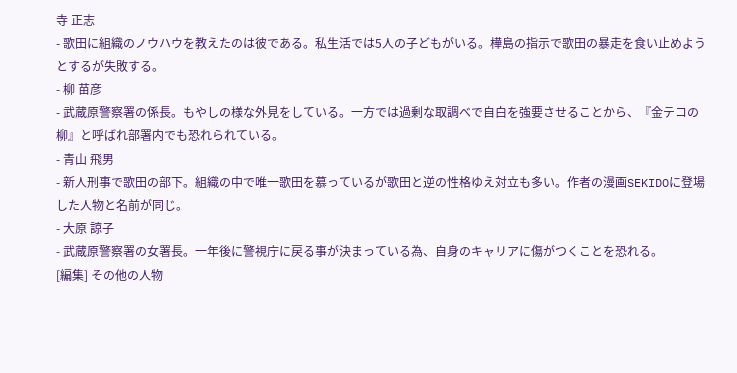寺 正志
- 歌田に組織のノウハウを教えたのは彼である。私生活では5人の子どもがいる。樺島の指示で歌田の暴走を食い止めようとするが失敗する。
- 柳 苗彦
- 武蔵原警察署の係長。もやしの様な外見をしている。一方では過剰な取調べで自白を強要させることから、『金テコの柳』と呼ばれ部署内でも恐れられている。
- 青山 飛男
- 新人刑事で歌田の部下。組織の中で唯一歌田を慕っているが歌田と逆の性格ゆえ対立も多い。作者の漫画SEKIDOに登場した人物と名前が同じ。
- 大原 諒子
- 武蔵原警察署の女署長。一年後に警視庁に戻る事が決まっている為、自身のキャリアに傷がつくことを恐れる。
[編集] その他の人物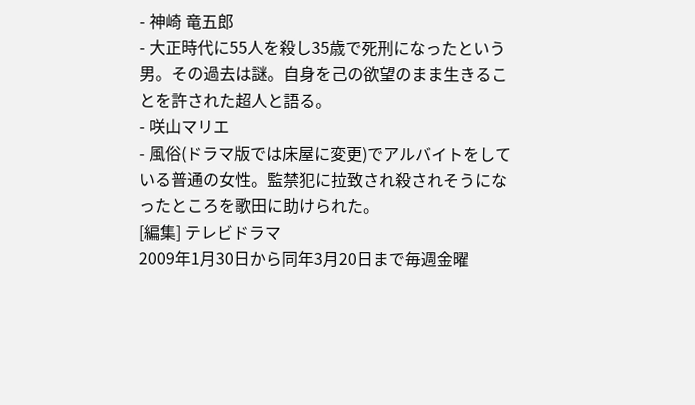- 神崎 竜五郎
- 大正時代に55人を殺し35歳で死刑になったという男。その過去は謎。自身を己の欲望のまま生きることを許された超人と語る。
- 咲山マリエ
- 風俗(ドラマ版では床屋に変更)でアルバイトをしている普通の女性。監禁犯に拉致され殺されそうになったところを歌田に助けられた。
[編集] テレビドラマ
2009年1月30日から同年3月20日まで毎週金曜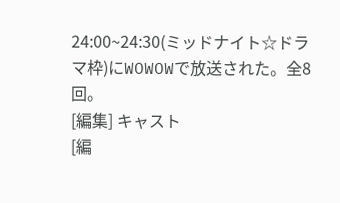24:00~24:30(ミッドナイト☆ドラマ枠)にWOWOWで放送された。全8回。
[編集] キャスト
[編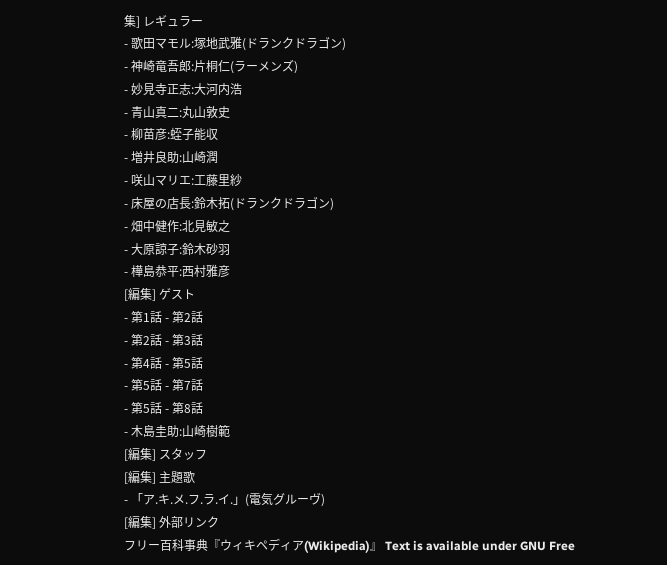集] レギュラー
- 歌田マモル:塚地武雅(ドランクドラゴン)
- 神崎竜吾郎:片桐仁(ラーメンズ)
- 妙見寺正志:大河内浩
- 青山真二:丸山敦史
- 柳苗彦:蛭子能収
- 増井良助:山崎潤
- 咲山マリエ:工藤里紗
- 床屋の店長:鈴木拓(ドランクドラゴン)
- 畑中健作:北見敏之
- 大原諒子:鈴木砂羽
- 樺島恭平:西村雅彦
[編集] ゲスト
- 第1話 - 第2話
- 第2話 - 第3話
- 第4話 - 第5話
- 第5話 - 第7話
- 第5話 - 第8話
- 木島圭助:山崎樹範
[編集] スタッフ
[編集] 主題歌
- 「ア.キ.メ.フ.ラ.イ.」(電気グルーヴ)
[編集] 外部リンク
フリー百科事典『ウィキペディア(Wikipedia)』 Text is available under GNU Free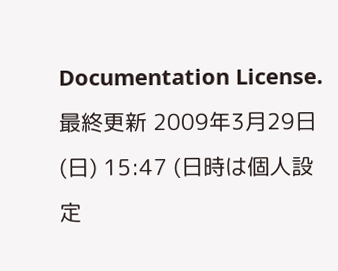Documentation License.
最終更新 2009年3月29日 (日) 15:47 (日時は個人設定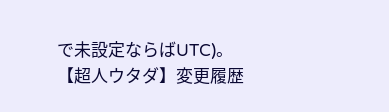で未設定ならばUTC)。
【超人ウタダ】変更履歴